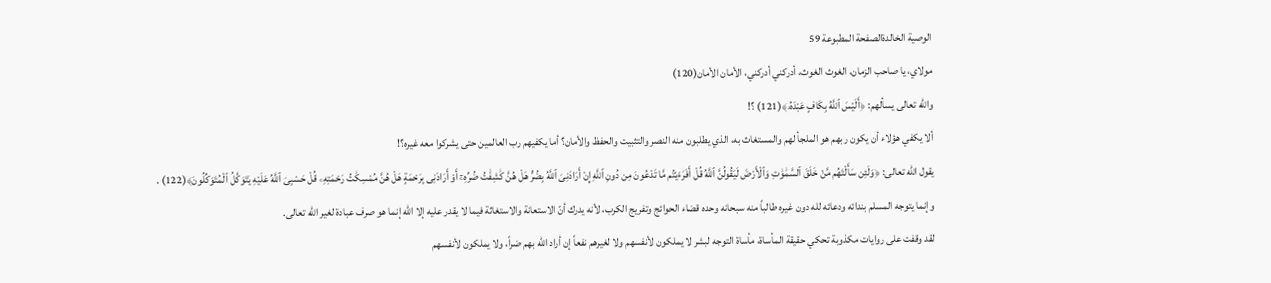الوصية الخالدةالصفحة المطبوعة 59
مولاي، يا صاحب الزمان، الغوث الغوث، أدركني أدركني، الأمان الأمان(120)
والله تعالى يسألهم: ﴿أَلَيْسَ ٱللَّهُ بِكَافٍ عَبْدَهُۥ﴾(121) ؟!
ألا يكفي هؤلاء أن يكون ربهم هو الملجأ لهم والمستغاث به، الذي يطلبون منه النصر والتثبيت والحفظ والأمان؟ أما يكفيهم رب العالمين حتى يشركوا معه غيره؟!
يقول الله تعالى: ﴿وَلَئِن سَأَلْتَهُم مَّنْ خَلَقَ ٱلسَّمَٰوَٰتِ وَٱلْأَرْضَ لَيَقُولُنَّ ٱللَّهُ قُلْ أَفَرَءَيْتُم مَّا تَدْعُونَ مِن دُونِ ٱللَّهِ إِنْ أَرَادَنِىَ ٱللَّهُ بِضُرٍّ هَلْ هُنَّ كَٰشِفَٰتُ ضُرِّهِۦٓ أَوْ أَرَادَنِى بِرَحْمَةٍ هَلْ هُنَّ مُمْسِكَٰتُ رَحْمَتِهِۦ قُلْ حَسْبِىَ ٱللَّهُ عَلَيْهِ يَتَوَكَّلُ ٱلْمُتَوَكِّلُونَ﴾(122) .
وإنما يتوجه المسلم بندائه ودعائه لله دون غيره طالباً منه سبحانه وحده قضاء الحوائج وتفريج الكرب، لأنه يدرك أنّ الاستعانة والاستغاثة فيما لا يقدر عليه إلا الله إنما هو صرف عبادة لغير الله تعالى.
لقد وقفت على روايات مكذوبة تحكي حقيقة المأساة، مأساة التوجه لبشر لا يملكون لأنفسهم ولا لغيرهم نفعاً إن أراد الله بهم ضراً، ولا يملكون لأنفسهم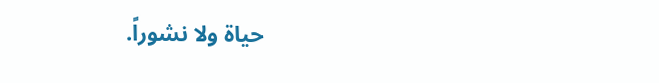حياة ولا نشوراً.